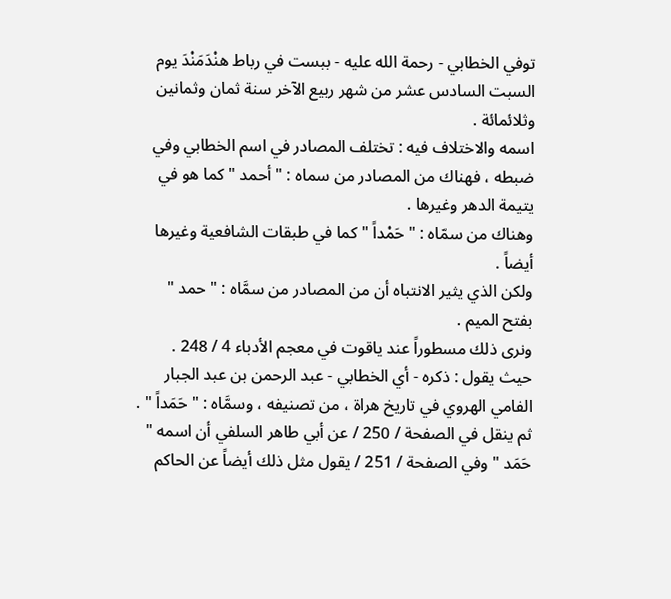توفي الخطابي - رحمة الله عليه - ببست في رباط هنْدَمَنْدَ يوم السبت السادس عشر من شهر ربيع الآخر سنة ثمان وثمانين وثلائمائة .
اسمه والاختلاف فيه : تختلف المصادر في اسم الخطابي وفي ضبطه ، فهناك من المصادر من سماه : " أحمد " كما هو في يتيمة الدهر وغيرها .
وهناك من سمّاه : " حَمْداً " كما في طبقات الشافعية وغيرها أيضاً .
ولكن الذي يثير الانتباه أن من المصادر من سمَّاه : " حمد " بفتح الميم .
ونرى ذلك مسطوراً عند ياقوت في معجم الأدباء 4 / 248 . حيث يقول : ذكره - أي الخطابي - عبد الرحمن بن عبد الجبار الفامي الهروي في تاريخ هراة ، من تصنيفه ، وسمَّاه : " حَمَداً " .
ثم ينقل في الصفحة / 250 / عن أبي طاهر السلفي أن اسمه " حَمَد " وفي الصفحة / 251 / يقول مثل ذلك أيضاً عن الحاكم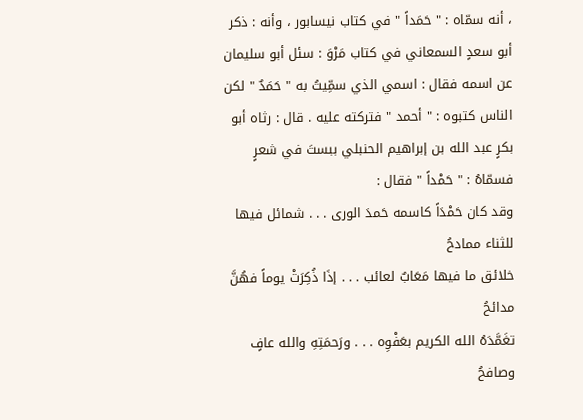، أنه سمّاه : " حَمَداً " في كتاب نيسابور ، وأنه : ذكر أبو سعدٍ السمعاني في كتاب مَرْوَ : سئل أبو سليمان عن اسمه فقال : اسمي الذي سمِّيتُ به " حَمَدٌ " لكن الناس كتبوه : " أحمد " فتركته عليه . قال : رثاه أبو بكرٍ عبد الله بن إبراهيم الحنبلي ببستَ في شعرٍ فسمّاهُ : " حَمْداً " فقال :
وقد كان حَمْدَاً كاسمه حَمدَ الورى . . . شمائل فيها للثناء ممادحُ
خلائق ما فيها مَعَابٌ لعائب . . . إذَا ذُكِرَتْ يوماً فهُنَّ مدائحُ
تغَمَّدَهُ الله الكريم بعَفْوِه . . . ورَحمَتِهِ والله عافٍ وصافحُ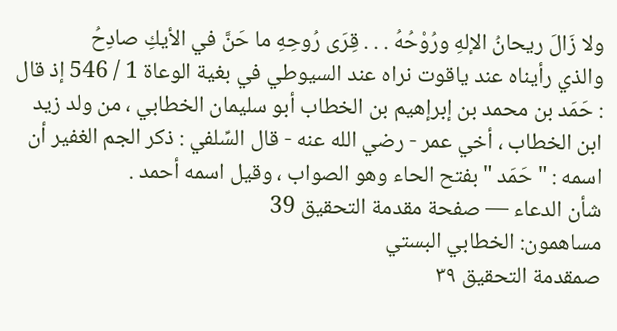ولا زَالَ ريحانُ الإلهِ ورُوْحُهُ . . . قِرَى رُوحِهِ ما حَنَّ في الأيكِ صادِحُ
والذي رأيناه عند ياقوت نراه عند السيوطي في بغية الوعاة 1 / 546 إذ قال : حَمَد بن محمد بن إبرإهيم بن الخطاب أبو سليمان الخطابي ، من ولد زيد ابن الخطاب ، أخي عمر - رضي الله عنه - قال السِّلفي : ذكر الجم الغفير أن اسمه : " حَمَد " بفتح الحاء وهو الصواب ، وقيل اسمه أحمد .
شأن الدعاء — صفحة مقدمة التحقيق 39
مساهمون: الخطابي البستي
صمقدمة التحقيق ٣٩